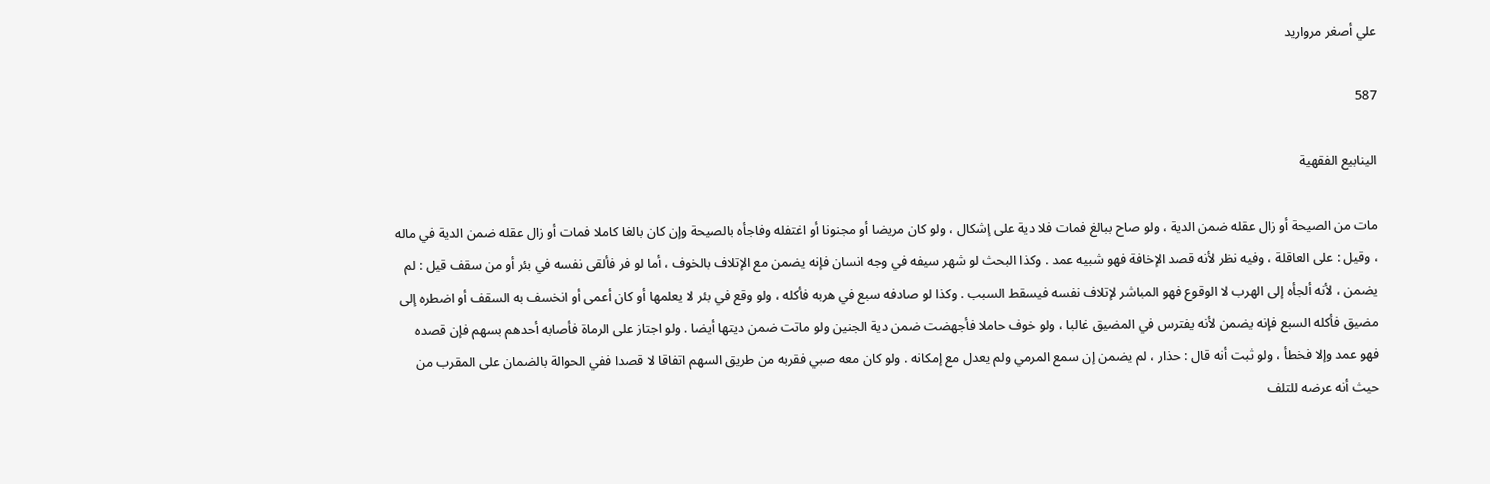علي أصغر مرواريد

587

الينابيع الفقهية

مات من الصيحة أو زال عقله ضمن الدية ، ولو صاح ببالغ فمات فلا دية على إشكال ، ولو كان مريضا أو مجنونا أو اغتفله وفاجأه بالصيحة وإن كان بالغا كاملا فمات أو زال عقله ضمن الدية في ماله ، وقيل : على العاقلة ، وفيه نظر لأنه قصد الإخافة فهو شبيه عمد . وكذا البحث لو شهر سيفه في وجه انسان فإنه يضمن مع الإتلاف بالخوف ، أما لو فر فألقى نفسه في بئر أو من سقف قيل : لم يضمن ، لأنه ألجأه إلى الهرب لا الوقوع فهو المباشر لإتلاف نفسه فيسقط السبب . وكذا لو صادفه سبع في هربه فأكله ، ولو وقع في بئر لا يعلمها أو كان أعمى أو انخسف به السقف أو اضطره إلى مضيق فأكله السبع فإنه يضمن لأنه يفترس في المضيق غالبا ، ولو خوف حاملا فأجهضت ضمن دية الجنين ولو ماتت ضمن ديتها أيضا . ولو اجتاز على الرماة فأصابه أحدهم بسهم فإن قصده فهو عمد وإلا فخطأ ، ولو ثبت أنه قال : حذار ، لم يضمن إن سمع المرمي ولم يعدل مع إمكانه . ولو كان معه صبي فقربه من طريق السهم اتفاقا لا قصدا ففي الحوالة بالضمان على المقرب من حيث أنه عرضه للتلف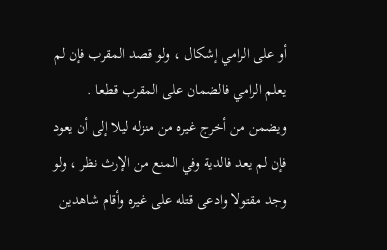أو على الرامي إشكال ، ولو قصد المقرب فإن لم يعلم الرامي فالضمان على المقرب قطعا . ويضمن من أخرج غيره من منزله ليلا إلى أن يعود فإن لم يعد فالدية وفي المنع من الإرث نظر ، ولو وجد مقتولا وادعى قتله على غيره وأقام شاهدين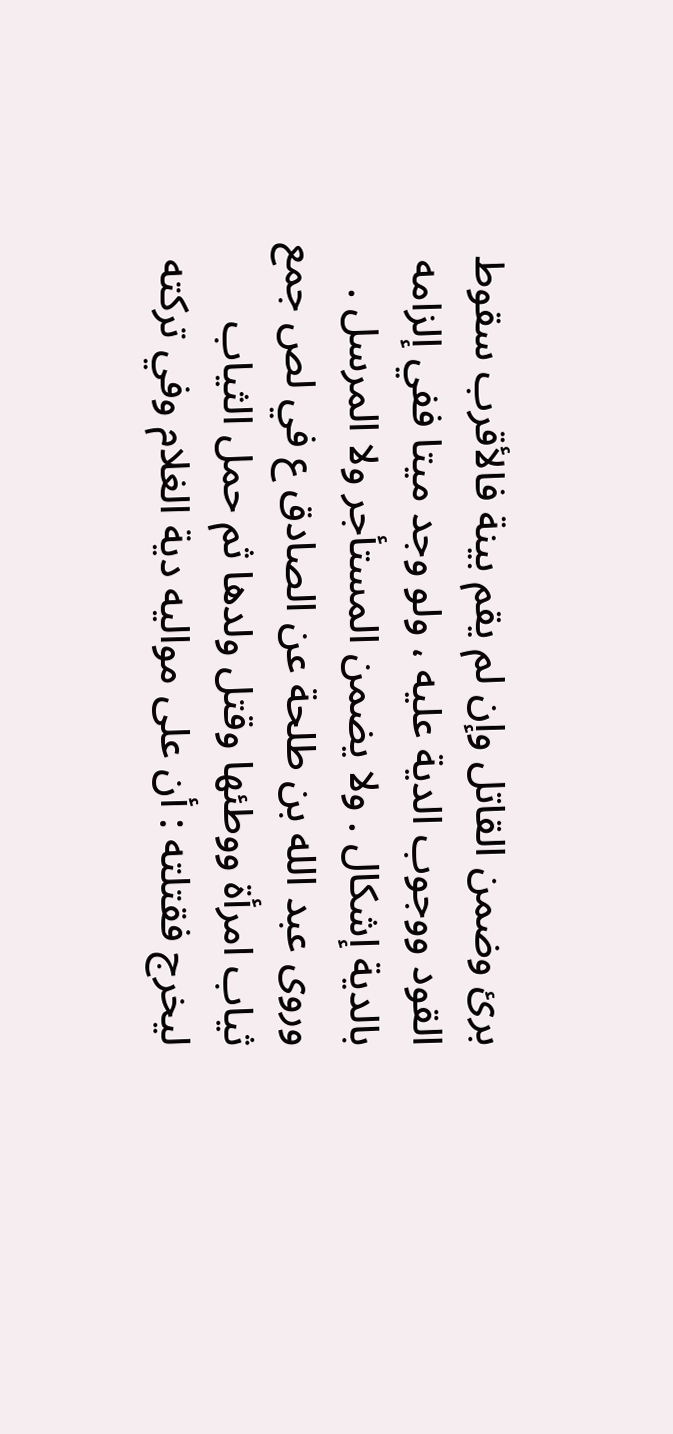برئ وضمن القاتل وإن لم يقم بينة فالأقرب سقوط القود ووجوب الدية عليه ، ولو وجد ميتا ففي إلزامه بالدية إشكال . ولا يضمن المستأجر ولا المرسل . وروى عبد الله بن طلحة عن الصادق ع في لص جمع ثياب امرأة ووطئها وقتل ولدها ثم حمل الثياب ليخرج فقتلته : أن على مواليه دية الغلام وفي تركته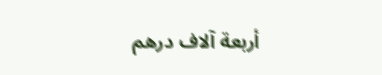أربعة آلاف درهم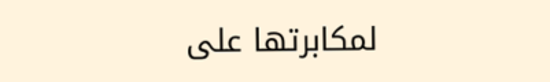لمكابرتها على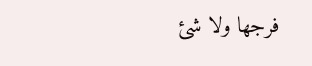فرجها ولا شئ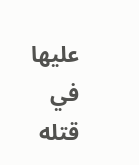عليها في قتله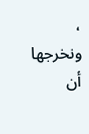، ونخرجها أن